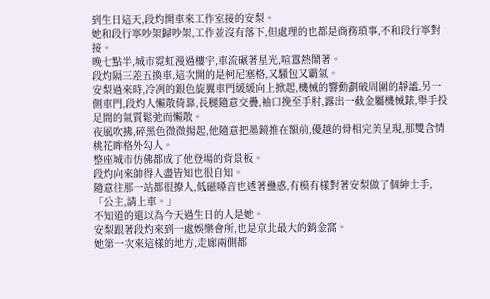到生日這天,段灼開車來工作室接的安梨。
她和段行寧吵架歸吵架,工作並沒有落下,但處理的也都是商務瑣事,不和段行寧對接。
晚七點半,城市霓虹漫過樓宇,車流碾著星光,喧囂熱鬧著。
段灼隔三差五換車,這次開的是柯尼塞格,又騷包又霸氣。
安梨過來時,冷冽的銀色旋翼車門緩緩向上掀起,機械的響動劃破周圍的靜謐,另一側車門,段灼人懶散倚靠,長腿隨意交疊,袖口挽至手肘,露出一截金屬機械錶,舉手投足間的氣質鬆弛而懶散。
夜風吹拂,碎黑色微微揚起,他隨意把墨鏡推在額前,優越的骨相完美呈現,那雙含情桃花眸格外勾人。
整座城市仿佛都成了他登場的背景板。
段灼向來帥得人盡皆知也很自知。
隨意往那一站都很撩人,低磁嗓音也透著蠱惑,有模有樣對著安梨做了個紳士手,「公主,請上車。」
不知道的還以為今天過生日的人是她。
安梨跟著段灼來到一處娛樂會所,也是京北最大的銷金窩。
她第一次來這樣的地方,走廊兩側都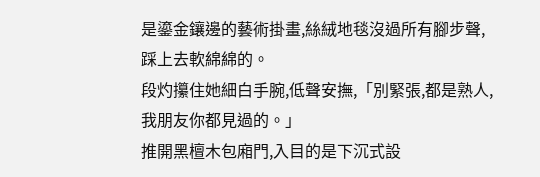是鎏金鑲邊的藝術掛畫,絲絨地毯沒過所有腳步聲,踩上去軟綿綿的。
段灼攥住她細白手腕,低聲安撫,「別緊張,都是熟人,我朋友你都見過的。」
推開黑檀木包廂門,入目的是下沉式設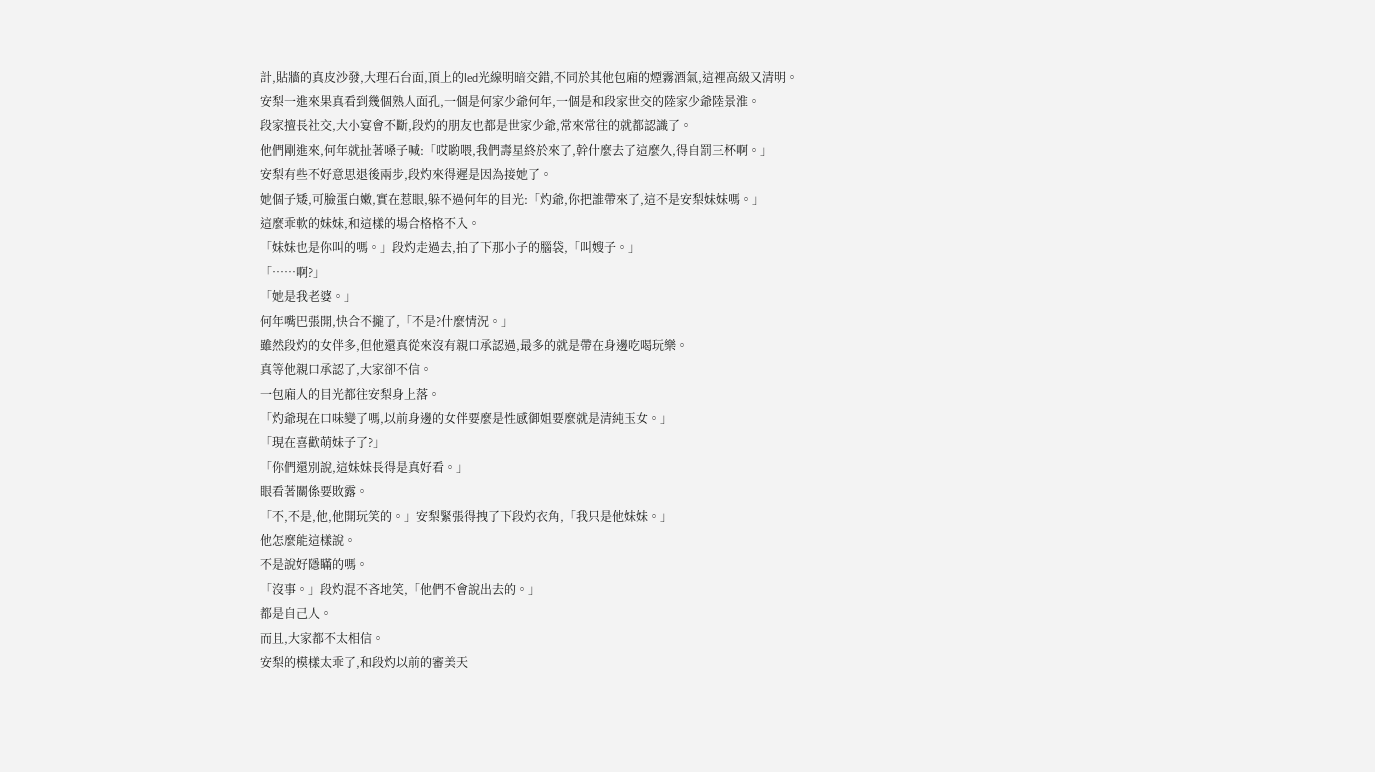計,貼牆的真皮沙發,大理石台面,頂上的led光線明暗交錯,不同於其他包廂的煙霧酒氣,這裡高級又清明。
安梨一進來果真看到幾個熟人面孔,一個是何家少爺何年,一個是和段家世交的陸家少爺陸景淮。
段家擅長社交,大小宴會不斷,段灼的朋友也都是世家少爺,常來常往的就都認識了。
他們剛進來,何年就扯著嗓子喊:「哎喲喂,我們壽星終於來了,幹什麼去了這麼久,得自罰三杯啊。」
安梨有些不好意思退後兩步,段灼來得遲是因為接她了。
她個子矮,可臉蛋白嫩,實在惹眼,躲不過何年的目光:「灼爺,你把誰帶來了,這不是安梨妹妹嗎。」
這麼乖軟的妹妹,和這樣的場合格格不入。
「妹妹也是你叫的嗎。」段灼走過去,拍了下那小子的腦袋,「叫嫂子。」
「……啊?」
「她是我老婆。」
何年嘴巴張開,快合不攏了,「不是?什麼情況。」
雖然段灼的女伴多,但他還真從來沒有親口承認過,最多的就是帶在身邊吃喝玩樂。
真等他親口承認了,大家卻不信。
一包廂人的目光都往安梨身上落。
「灼爺現在口味變了嗎,以前身邊的女伴要麼是性感御姐要麼就是清純玉女。」
「現在喜歡萌妹子了?」
「你們還別說,這妹妹長得是真好看。」
眼看著關係要敗露。
「不,不是,他,他開玩笑的。」安梨緊張得拽了下段灼衣角,「我只是他妹妹。」
他怎麼能這樣說。
不是說好隱瞞的嗎。
「沒事。」段灼混不吝地笑,「他們不會說出去的。」
都是自己人。
而且,大家都不太相信。
安梨的模樣太乖了,和段灼以前的審美天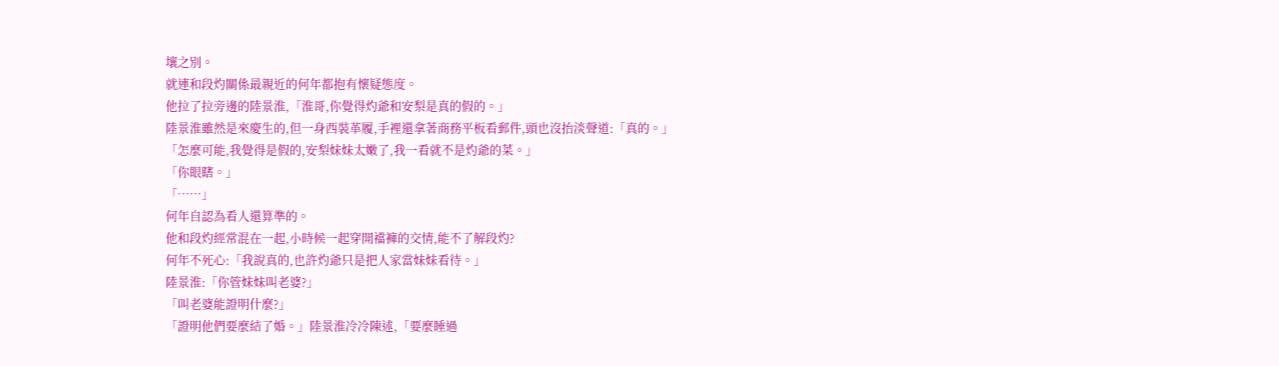壤之別。
就連和段灼關係最親近的何年都抱有懷疑態度。
他拉了拉旁邊的陸景淮,「淮哥,你覺得灼爺和安梨是真的假的。」
陸景淮雖然是來慶生的,但一身西裝革履,手裡還拿著商務平板看郵件,頭也沒抬淡聲道:「真的。」
「怎麼可能,我覺得是假的,安梨妹妹太嫩了,我一看就不是灼爺的菜。」
「你眼瞎。」
「……」
何年自認為看人還算準的。
他和段灼經常混在一起,小時候一起穿開襠褲的交情,能不了解段灼?
何年不死心:「我說真的,也許灼爺只是把人家當妹妹看待。」
陸景淮:「你管妹妹叫老婆?」
「叫老婆能證明什麼?」
「證明他們要麼結了婚。」陸景淮冷冷陳述,「要麼睡過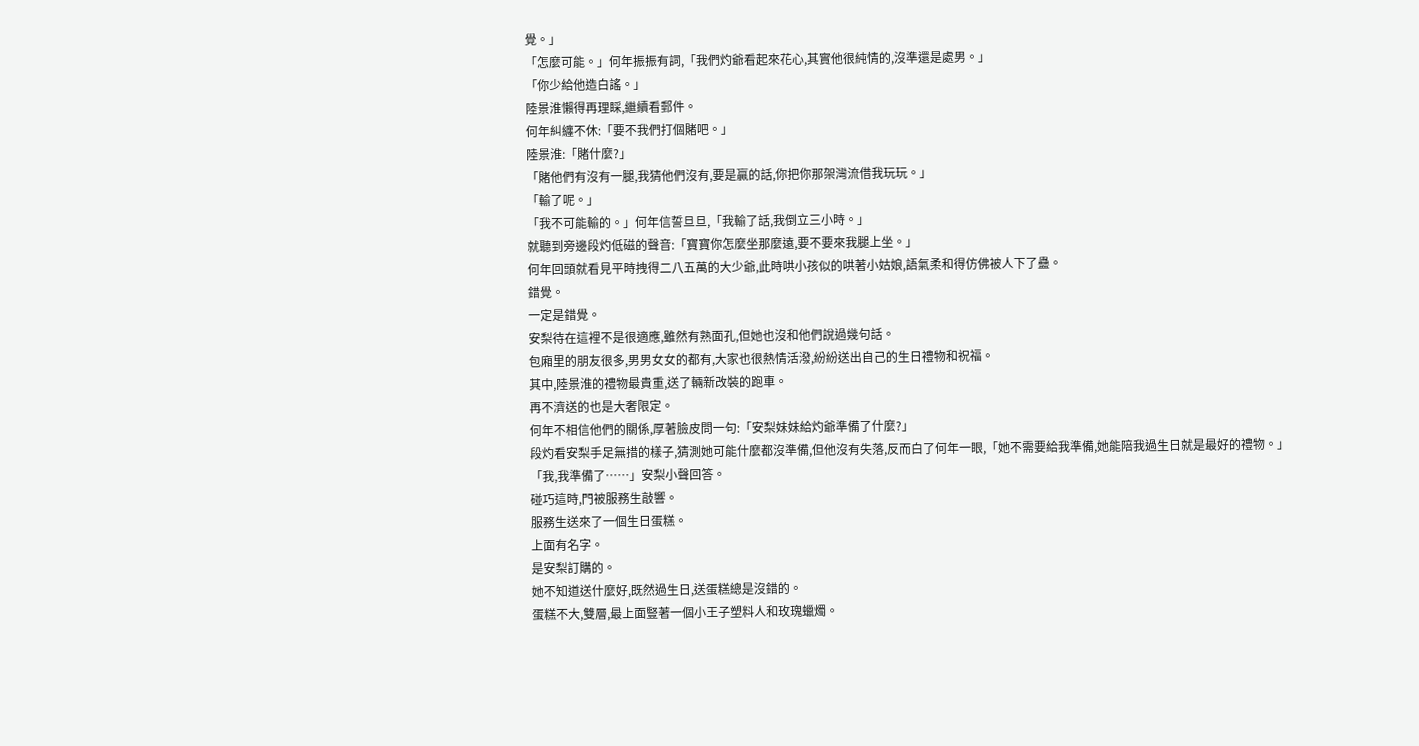覺。」
「怎麼可能。」何年振振有詞,「我們灼爺看起來花心,其實他很純情的,沒準還是處男。」
「你少給他造白謠。」
陸景淮懶得再理睬,繼續看郵件。
何年糾纏不休:「要不我們打個賭吧。」
陸景淮:「賭什麼?」
「賭他們有沒有一腿,我猜他們沒有,要是贏的話,你把你那架灣流借我玩玩。」
「輸了呢。」
「我不可能輸的。」何年信誓旦旦,「我輸了話,我倒立三小時。」
就聽到旁邊段灼低磁的聲音:「寶寶你怎麼坐那麼遠,要不要來我腿上坐。」
何年回頭就看見平時拽得二八五萬的大少爺,此時哄小孩似的哄著小姑娘,語氣柔和得仿佛被人下了蠱。
錯覺。
一定是錯覺。
安梨待在這裡不是很適應,雖然有熟面孔,但她也沒和他們說過幾句話。
包廂里的朋友很多,男男女女的都有,大家也很熱情活潑,紛紛送出自己的生日禮物和祝福。
其中,陸景淮的禮物最貴重,送了輛新改裝的跑車。
再不濟送的也是大奢限定。
何年不相信他們的關係,厚著臉皮問一句:「安梨妹妹給灼爺準備了什麼?」
段灼看安梨手足無措的樣子,猜測她可能什麼都沒準備,但他沒有失落,反而白了何年一眼,「她不需要給我準備,她能陪我過生日就是最好的禮物。」
「我,我準備了……」安梨小聲回答。
碰巧這時,門被服務生敲響。
服務生送來了一個生日蛋糕。
上面有名字。
是安梨訂購的。
她不知道送什麼好,既然過生日,送蛋糕總是沒錯的。
蛋糕不大,雙層,最上面豎著一個小王子塑料人和玫瑰蠟燭。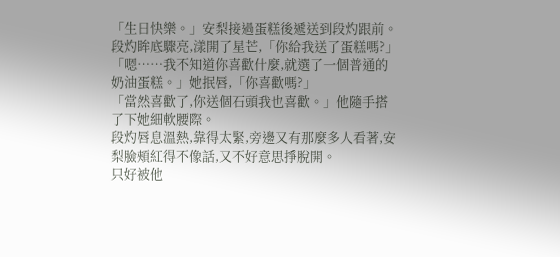「生日快樂。」安梨接過蛋糕後遞送到段灼跟前。
段灼眸底驟亮,漾開了星芒,「你給我送了蛋糕嗎?」
「嗯……我不知道你喜歡什麼,就選了一個普通的奶油蛋糕。」她抿唇,「你喜歡嗎?」
「當然喜歡了,你送個石頭我也喜歡。」他隨手搭了下她細軟腰際。
段灼唇息溫熱,靠得太緊,旁邊又有那麼多人看著,安梨臉頰紅得不像話,又不好意思掙脫開。
只好被他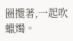圈攬著,一起吹蠟燭。